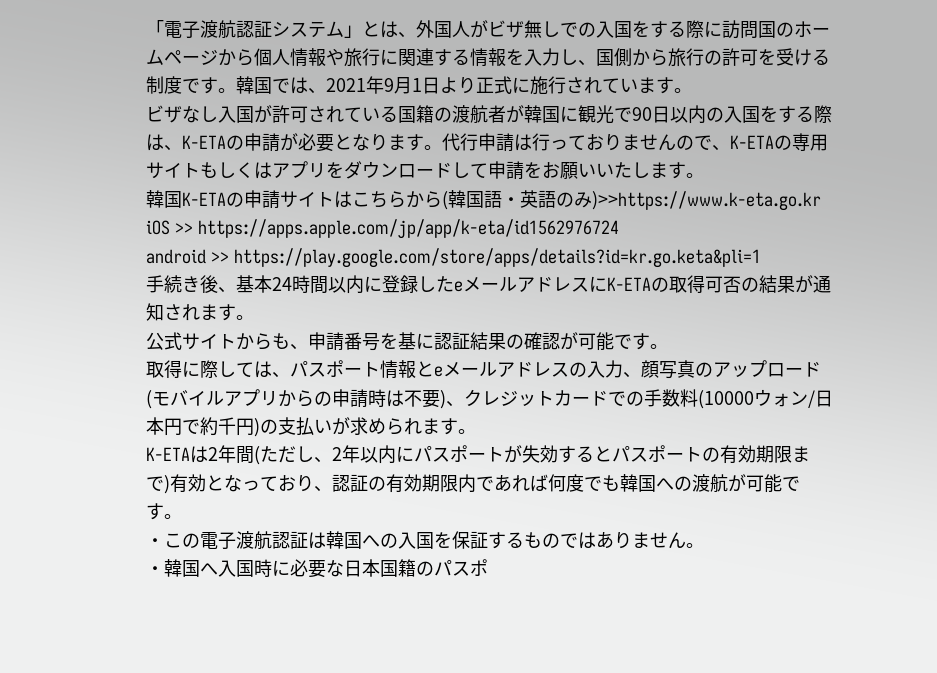「電子渡航認証システム」とは、外国人がビザ無しでの入国をする際に訪問国のホームページから個人情報や旅行に関連する情報を入力し、国側から旅行の許可を受ける制度です。韓国では、2021年9月1日より正式に施行されています。
ビザなし入国が許可されている国籍の渡航者が韓国に観光で90日以内の入国をする際は、K-ETAの申請が必要となります。代行申請は行っておりませんので、K-ETAの専用サイトもしくはアプリをダウンロードして申請をお願いいたします。
韓国K-ETAの申請サイトはこちらから(韓国語・英語のみ)>>https://www.k-eta.go.kr
iOS >> https://apps.apple.com/jp/app/k-eta/id1562976724
android >> https://play.google.com/store/apps/details?id=kr.go.keta&pli=1
手続き後、基本24時間以内に登録したeメールアドレスにK-ETAの取得可否の結果が通知されます。
公式サイトからも、申請番号を基に認証結果の確認が可能です。
取得に際しては、パスポート情報とeメールアドレスの入力、顔写真のアップロード(モバイルアプリからの申請時は不要)、クレジットカードでの手数料(10000ウォン/日本円で約千円)の支払いが求められます。
K-ETAは2年間(ただし、2年以内にパスポートが失効するとパスポートの有効期限まで)有効となっており、認証の有効期限内であれば何度でも韓国への渡航が可能です。
・この電子渡航認証は韓国への入国を保証するものではありません。
・韓国へ入国時に必要な日本国籍のパスポ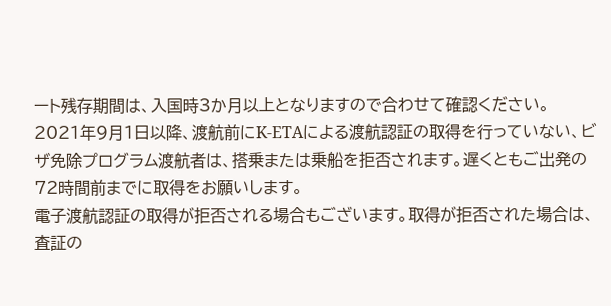ート残存期間は、入国時3か月以上となりますので合わせて確認ください。
2021年9月1日以降、渡航前にK-ETAによる渡航認証の取得を行っていない、ビザ免除プログラム渡航者は、搭乗または乗船を拒否されます。遅くともご出発の72時間前までに取得をお願いします。
電子渡航認証の取得が拒否される場合もございます。取得が拒否された場合は、査証の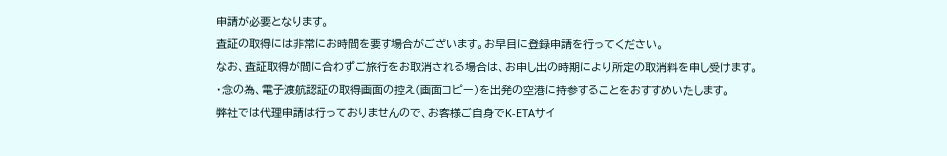申請が必要となります。
査証の取得には非常にお時間を要す場合がございます。お早目に登録申請を行ってください。
なお、査証取得が間に合わずご旅行をお取消される場合は、お申し出の時期により所定の取消料を申し受けます。
・念の為、電子渡航認証の取得画面の控え(画面コピー)を出発の空港に持参することをおすすめいたします。
弊社では代理申請は行っておりませんので、お客様ご自身でK-ETAサイ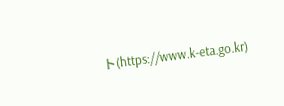ト(https://www.k-eta.go.kr)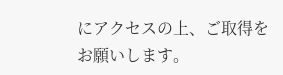にアクセスの上、ご取得をお願いします。